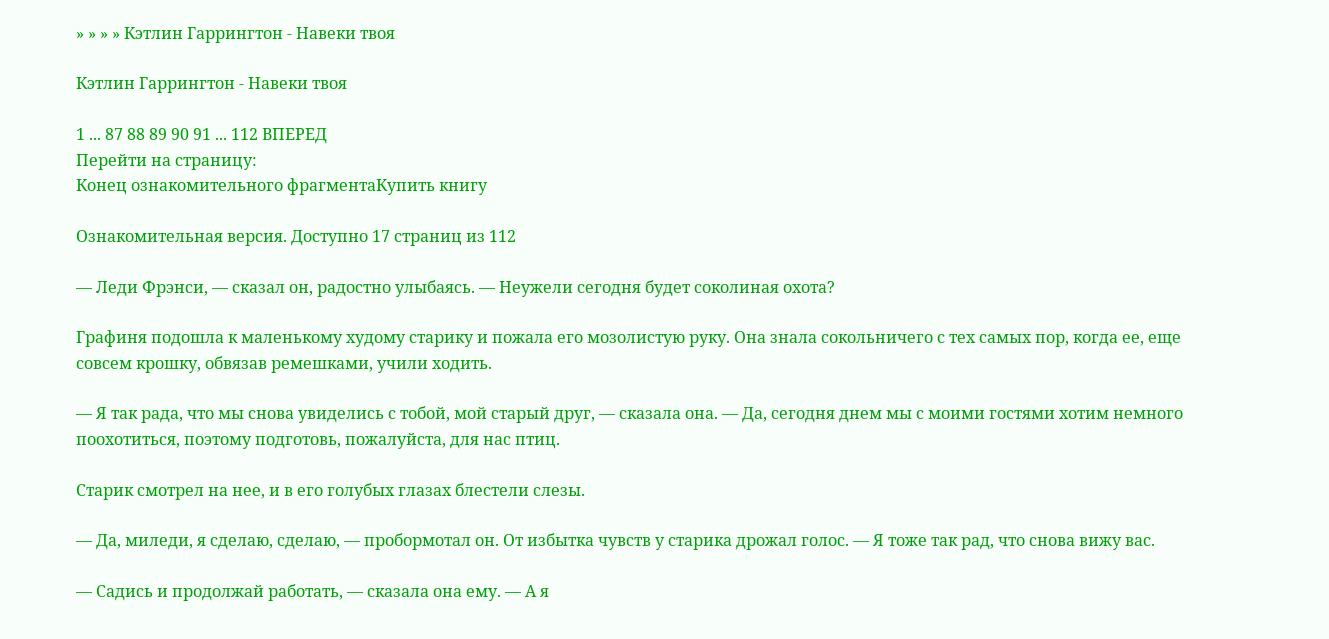» » » » Кэтлин Гаррингтон - Навеки твоя

Кэтлин Гаррингтон - Навеки твоя

1 ... 87 88 89 90 91 ... 112 ВПЕРЕД
Перейти на страницу:
Конец ознакомительного фрагментаКупить книгу

Ознакомительная версия. Доступно 17 страниц из 112

— Леди Фрэнси, — сказал он, радостно улыбаясь. — Неужели сегодня будет соколиная охота?

Графиня подошла к маленькому худому старику и пожала его мозолистую руку. Она знала сокольничего с тех самых пор, когда ее, еще совсем крошку, обвязав ремешками, учили ходить.

— Я так рада, что мы снова увиделись с тобой, мой старый друг, — сказала она. — Да, сегодня днем мы с моими гостями хотим немного поохотиться, поэтому подготовь, пожалуйста, для нас птиц.

Старик смотрел на нее, и в его голубых глазах блестели слезы.

— Да, миледи, я сделаю, сделаю, — пробормотал он. От избытка чувств у старика дрожал голос. — Я тоже так рад, что снова вижу вас.

— Садись и продолжай работать, — сказала она ему. — А я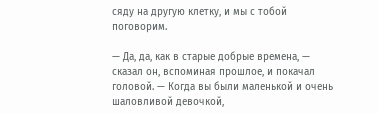сяду на другую клетку, и мы с тобой поговорим.

— Да, да, как в старые добрые времена, — сказал он, вспоминая прошлое, и покачал головой. — Когда вы были маленькой и очень шаловливой девочкой,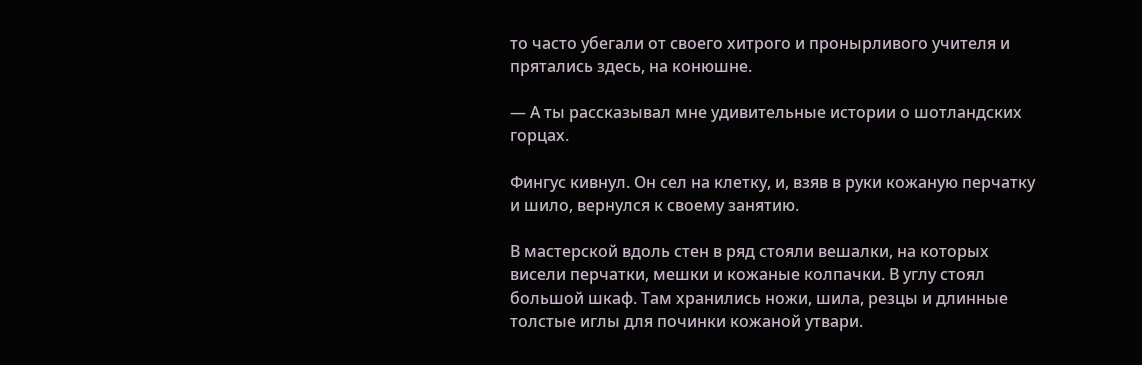то часто убегали от своего хитрого и пронырливого учителя и прятались здесь, на конюшне.

— А ты рассказывал мне удивительные истории о шотландских горцах.

Фингус кивнул. Он сел на клетку, и, взяв в руки кожаную перчатку и шило, вернулся к своему занятию.

В мастерской вдоль стен в ряд стояли вешалки, на которых висели перчатки, мешки и кожаные колпачки. В углу стоял большой шкаф. Там хранились ножи, шила, резцы и длинные толстые иглы для починки кожаной утвари.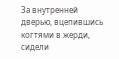За внутренней дверью, вцепившись когтями в жерди, сидели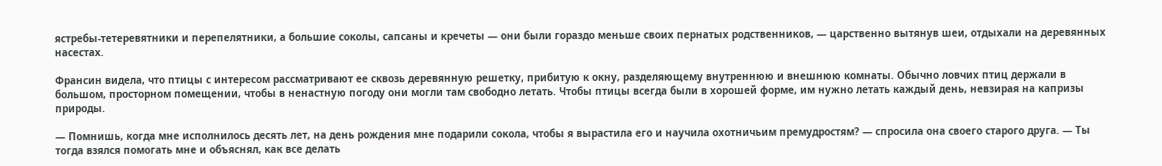ястребы-тетеревятники и перепелятники, а большие соколы, сапсаны и кречеты — они были гораздо меньше своих пернатых родственников, — царственно вытянув шеи, отдыхали на деревянных насестах.

Франсин видела, что птицы с интересом рассматривают ее сквозь деревянную решетку, прибитую к окну, разделяющему внутреннюю и внешнюю комнаты. Обычно ловчих птиц держали в большом, просторном помещении, чтобы в ненастную погоду они могли там свободно летать. Чтобы птицы всегда были в хорошей форме, им нужно летать каждый день, невзирая на капризы природы.

— Помнишь, когда мне исполнилось десять лет, на день рождения мне подарили сокола, чтобы я вырастила его и научила охотничьим премудростям? — спросила она своего старого друга. — Ты тогда взялся помогать мне и объяснял, как все делать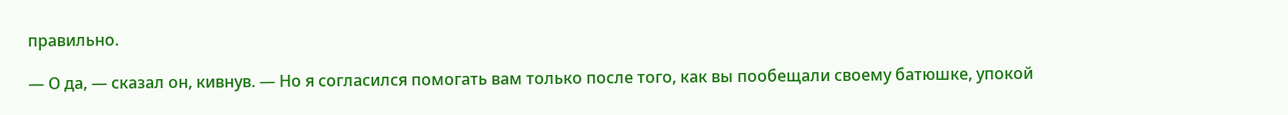правильно.

— О да, — сказал он, кивнув. — Но я согласился помогать вам только после того, как вы пообещали своему батюшке, упокой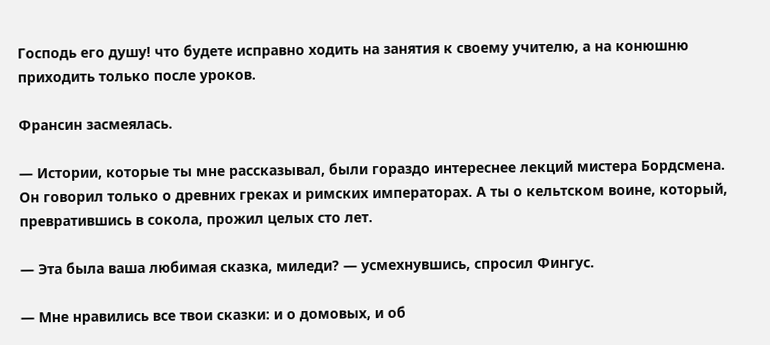Господь его душу! что будете исправно ходить на занятия к своему учителю, а на конюшню приходить только после уроков.

Франсин засмеялась.

— Истории, которые ты мне рассказывал, были гораздо интереснее лекций мистера Бордсмена. Он говорил только о древних греках и римских императорах. А ты о кельтском воине, который, превратившись в сокола, прожил целых сто лет.

— Эта была ваша любимая сказка, миледи? — усмехнувшись, спросил Фингус.

— Мне нравились все твои сказки: и о домовых, и об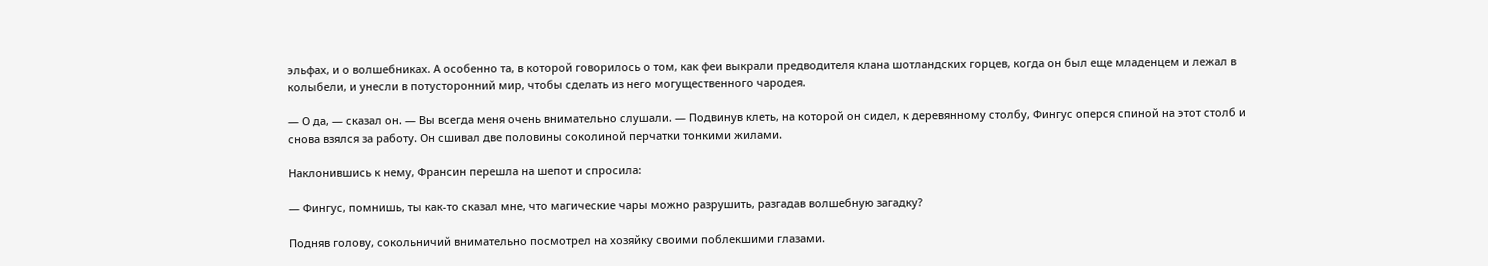эльфах, и о волшебниках. А особенно та, в которой говорилось о том, как феи выкрали предводителя клана шотландских горцев, когда он был еще младенцем и лежал в колыбели, и унесли в потусторонний мир, чтобы сделать из него могущественного чародея.

— О да, — сказал он. — Вы всегда меня очень внимательно слушали. — Подвинув клеть, на которой он сидел, к деревянному столбу, Фингус оперся спиной на этот столб и снова взялся за работу. Он сшивал две половины соколиной перчатки тонкими жилами.

Наклонившись к нему, Франсин перешла на шепот и спросила:

— Фингус, помнишь, ты как-то сказал мне, что магические чары можно разрушить, разгадав волшебную загадку?

Подняв голову, сокольничий внимательно посмотрел на хозяйку своими поблекшими глазами.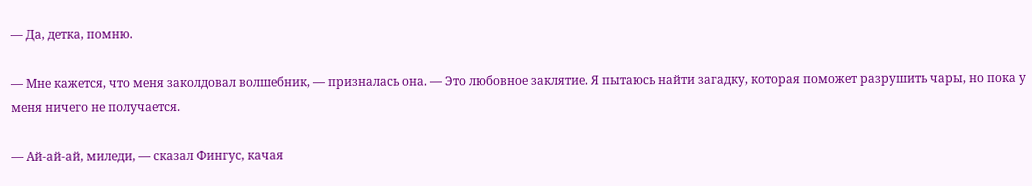— Да, детка, помню.

— Мне кажется, что меня заколдовал волшебник, — призналась она. — Это любовное заклятие. Я пытаюсь найти загадку, которая поможет разрушить чары, но пока у меня ничего не получается.

— Ай-ай-ай, миледи, — сказал Фингус, качая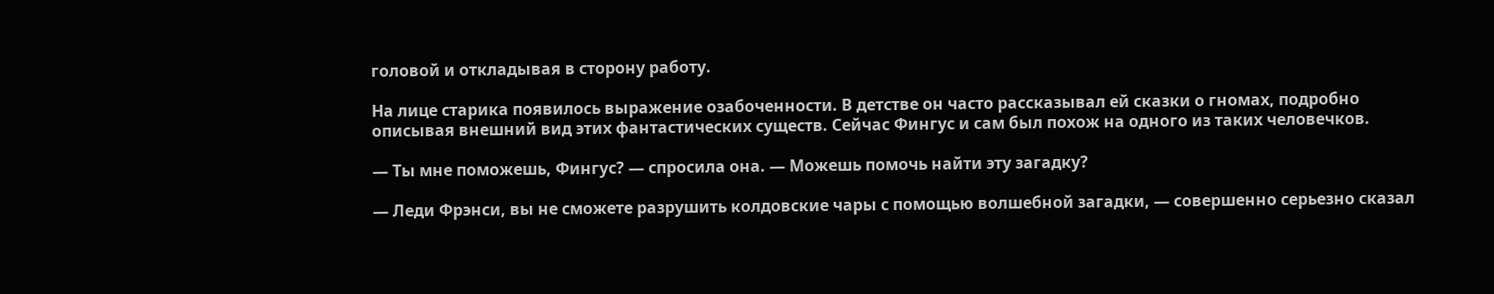головой и откладывая в сторону работу.

На лице старика появилось выражение озабоченности. В детстве он часто рассказывал ей сказки о гномах, подробно описывая внешний вид этих фантастических существ. Сейчас Фингус и сам был похож на одного из таких человечков.

— Ты мне поможешь, Фингус? — спросила она. — Можешь помочь найти эту загадку?

— Леди Фрэнси, вы не сможете разрушить колдовские чары с помощью волшебной загадки, — совершенно серьезно сказал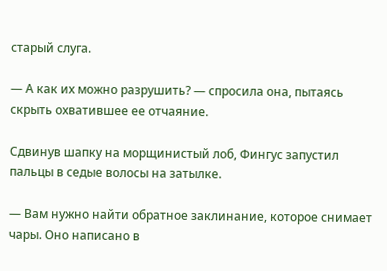старый слуга.

— А как их можно разрушить? — спросила она, пытаясь скрыть охватившее ее отчаяние.

Сдвинув шапку на морщинистый лоб, Фингус запустил пальцы в седые волосы на затылке.

— Вам нужно найти обратное заклинание, которое снимает чары. Оно написано в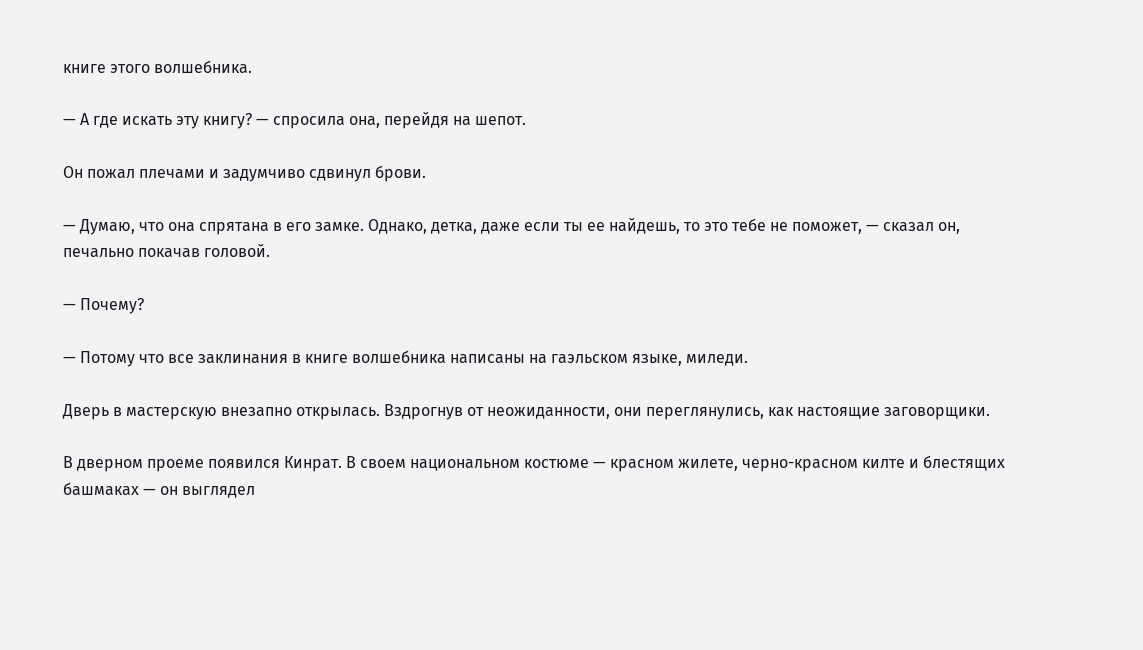книге этого волшебника.

— А где искать эту книгу? — спросила она, перейдя на шепот.

Он пожал плечами и задумчиво сдвинул брови.

— Думаю, что она спрятана в его замке. Однако, детка, даже если ты ее найдешь, то это тебе не поможет, — сказал он, печально покачав головой.

— Почему?

— Потому что все заклинания в книге волшебника написаны на гаэльском языке, миледи.

Дверь в мастерскую внезапно открылась. Вздрогнув от неожиданности, они переглянулись, как настоящие заговорщики.

В дверном проеме появился Кинрат. В своем национальном костюме — красном жилете, черно-красном килте и блестящих башмаках — он выглядел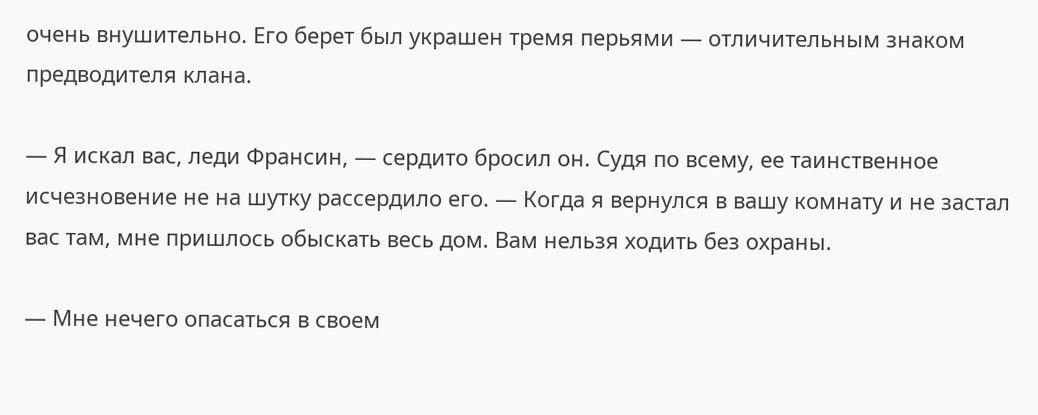очень внушительно. Его берет был украшен тремя перьями — отличительным знаком предводителя клана.

— Я искал вас, леди Франсин, — сердито бросил он. Судя по всему, ее таинственное исчезновение не на шутку рассердило его. — Когда я вернулся в вашу комнату и не застал вас там, мне пришлось обыскать весь дом. Вам нельзя ходить без охраны.

— Мне нечего опасаться в своем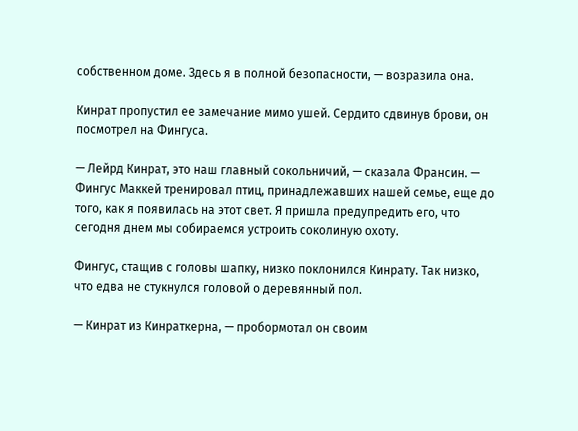собственном доме. Здесь я в полной безопасности, — возразила она.

Кинрат пропустил ее замечание мимо ушей. Сердито сдвинув брови, он посмотрел на Фингуса.

— Лейрд Кинрат, это наш главный сокольничий, — сказала Франсин. — Фингус Маккей тренировал птиц, принадлежавших нашей семье, еще до того, как я появилась на этот свет. Я пришла предупредить его, что сегодня днем мы собираемся устроить соколиную охоту.

Фингус, стащив с головы шапку, низко поклонился Кинрату. Так низко, что едва не стукнулся головой о деревянный пол.

— Кинрат из Кинраткерна, — пробормотал он своим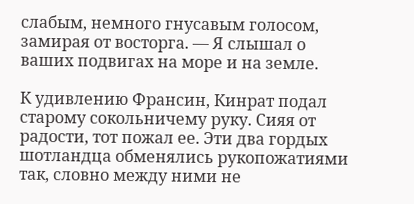слабым, немного гнусавым голосом, замирая от восторга. — Я слышал о ваших подвигах на море и на земле.

К удивлению Франсин, Кинрат подал старому сокольничему руку. Сияя от радости, тот пожал ее. Эти два гордых шотландца обменялись рукопожатиями так, словно между ними не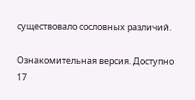существовало сословных различий.

Ознакомительная версия. Доступно 17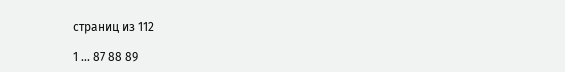страниц из 112

1 ... 87 88 89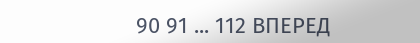90 91 ... 112 ВПЕРЕД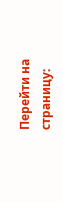Перейти на страницу: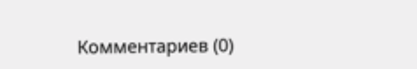Комментариев (0)